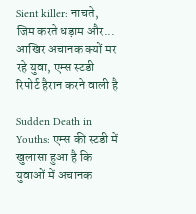Sient killer: नाचते, जिम करते धड़ाम और... आखिर अचानक क्यों मर रहे युवा, एम्स स्टडी रिपोर्ट हैरान करने वाली है

Sudden Death in Youths: एम्स की स्टडी में खुलासा हुआ है कि युवाओं में अचानक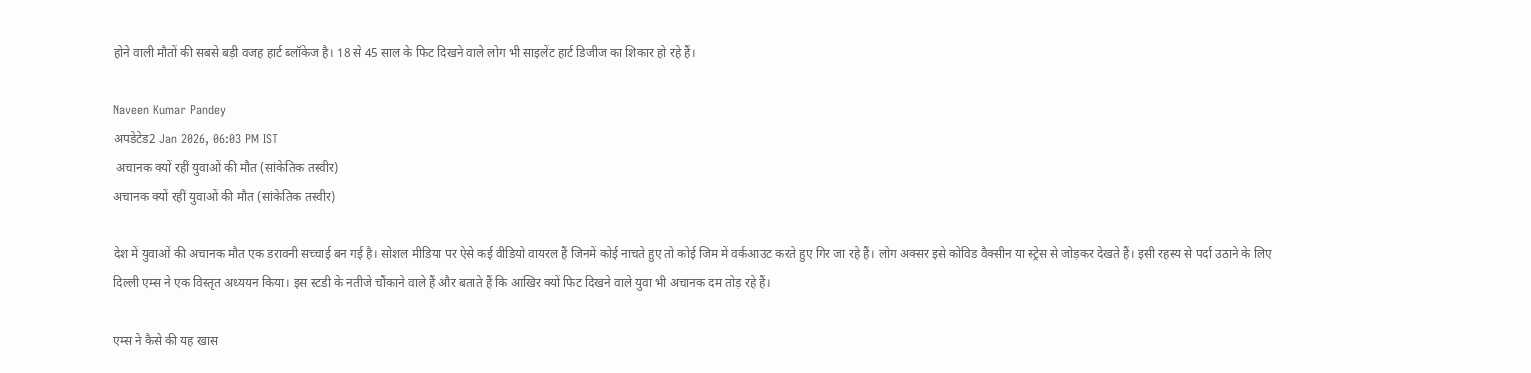होने वाली मौतों की सबसे बड़ी वजह हार्ट ब्लॉकेज है। 18 से 45 साल के फिट दिखने वाले लोग भी साइलेंट हार्ट डिजीज का शिकार हो रहे हैं।

Naveen Kumar Pandey
अपडेटेड2 Jan 2026, 06:03 PM IST
 अचानक क्यों रहीं युवाओं की मौत (सांकेतिक तस्वीर)
अचानक क्यों रहीं युवाओं की मौत (सांकेतिक तस्वीर)

देश में युवाओं की अचानक मौत एक डरावनी सच्चाई बन गई है। सोशल मीडिया पर ऐसे कई वीडियो वायरल हैं जिनमें कोई नाचते हुए तो कोई जिम में वर्कआउट करते हुए गिर जा रहे हैं। लोग अक्सर इसे कोविड वैक्सीन या स्ट्रेस से जोड़कर देखते हैं। इसी रहस्य से पर्दा उठाने के लिए दिल्ली एम्स ने एक विस्तृत अध्ययन किया। इस स्टडी के नतीजे चौंकाने वाले हैं और बताते हैं कि आखिर क्यों फिट दिखने वाले युवा भी अचानक दम तोड़ रहे हैं।

एम्स ने कैसे की यह खास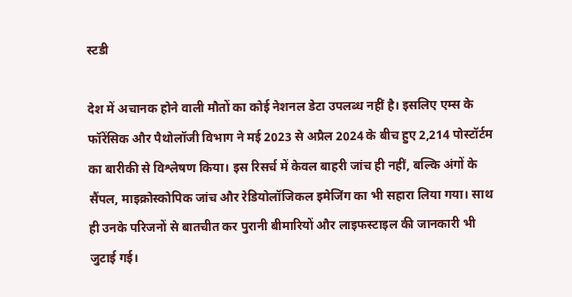स्टडी

देश में अचानक होने वाली मौतों का कोई नेशनल डेटा उपलब्ध नहीं है। इसलिए एम्स के फॉरेंसिक और पैथोलॉजी विभाग ने मई 2023 से अप्रैल 2024 के बीच हुए 2,214 पोस्टॉर्टम का बारीकी से विश्लेषण किया। इस रिसर्च में केवल बाहरी जांच ही नहीं, बल्कि अंगों के सैंपल, माइक्रोस्कोपिक जांच और रेडियोलॉजिकल इमेजिंग का भी सहारा लिया गया। साथ ही उनके परिजनों से बातचीत कर पुरानी बीमारियों और लाइफस्टाइल की जानकारी भी जुटाई गई।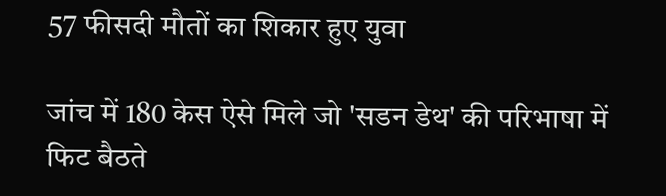57 फीसदी मौतों का शिकार हुए युवा

जांच में 180 केस ऐसे मिले जो 'सडन डेथ' की परिभाषा में फिट बैठते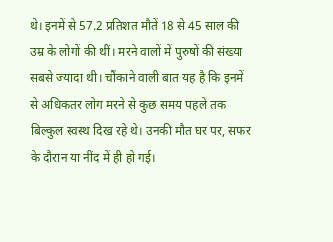थे। इनमें से 57.2 प्रतिशत मौतें 18 से 45 साल की उम्र के लोगों की थीं। मरने वालों में पुरुषों की संख्या सबसे ज्यादा थी। चौंकाने वाली बात यह है कि इनमें से अधिकतर लोग मरने से कुछ समय पहले तक बिल्कुल स्वस्थ दिख रहे थे। उनकी मौत घर पर, सफर के दौरान या नींद में ही हो गई।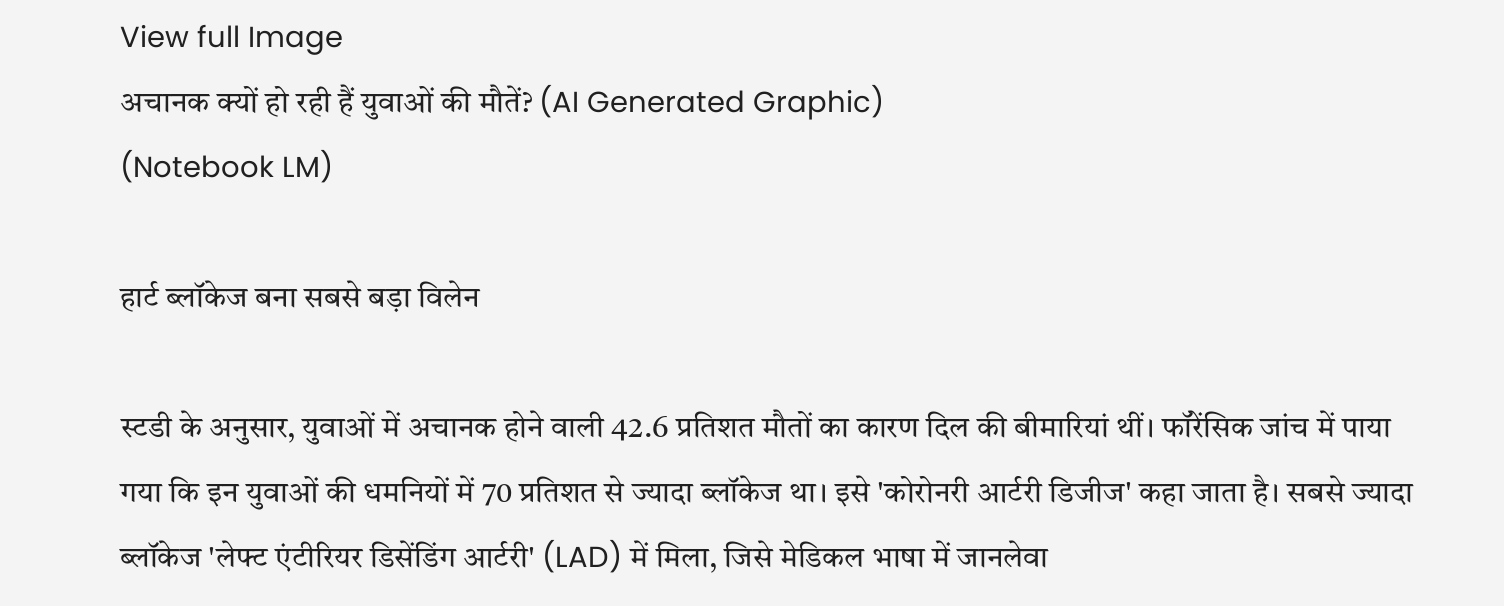View full Image
अचानक क्यों हो रही हैं युवाओं की मौतें? (AI Generated Graphic)
(Notebook LM)

हार्ट ब्लॉकेज बना सबसे बड़ा विलेन

स्टडी के अनुसार, युवाओं में अचानक होने वाली 42.6 प्रतिशत मौतों का कारण दिल की बीमारियां थीं। फॉरेंसिक जांच में पाया गया कि इन युवाओं की धमनियों में 70 प्रतिशत से ज्यादा ब्लॉकेज था। इसे 'कोरोनरी आर्टरी डिजीज' कहा जाता है। सबसे ज्यादा ब्लॉकेज 'लेफ्ट एंटीरियर डिसेंडिंग आर्टरी' (LAD) में मिला, जिसे मेडिकल भाषा में जानलेवा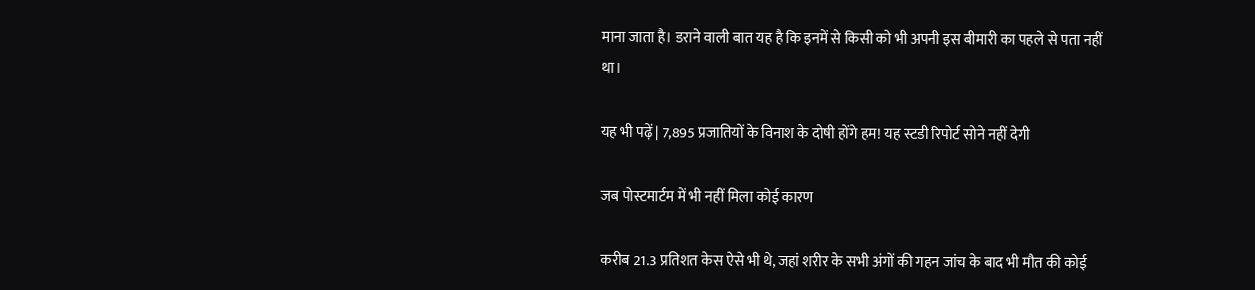माना जाता है। डराने वाली बात यह है कि इनमें से किसी को भी अपनी इस बीमारी का पहले से पता नहीं था।

यह भी पढ़ें | 7,895 प्रजातियों के विनाश के दोषी होंगे हम! यह स्टडी रिपोर्ट सोने नहीं देगी

जब पोस्टमार्टम में भी नहीं मिला कोई कारण

करीब 21.3 प्रतिशत केस ऐसे भी थे, जहां शरीर के सभी अंगों की गहन जांच के बाद भी मौत की कोई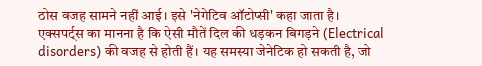ठोस वजह सामने नहीं आई। इसे 'नेगेटिव ऑटोप्सी' कहा जाता है। एक्सपर्ट्स का मानना है कि ऐसी मौतें दिल की धड़कन बिगड़ने (Electrical disorders) की वजह से होती हैं। यह समस्या जेनेटिक हो सकती है, जो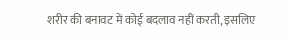शरीर की बनावट में कोई बदलाव नहीं करती, इसलिए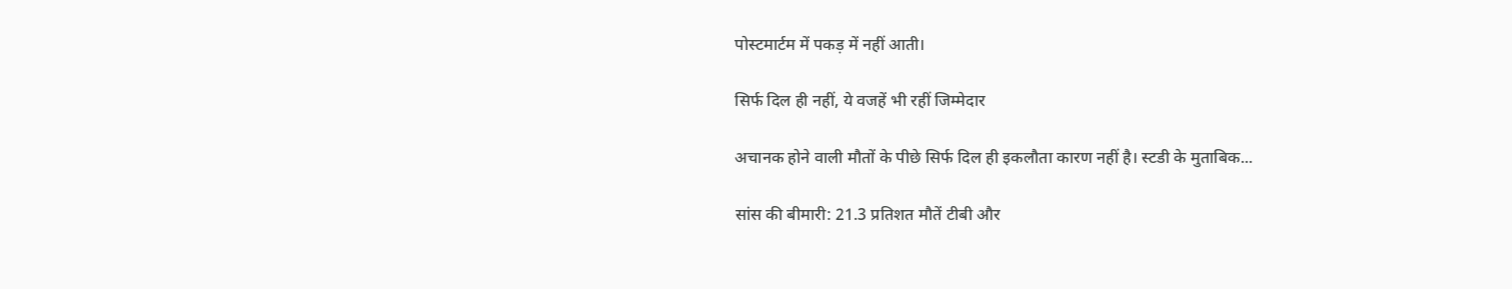पोस्टमार्टम में पकड़ में नहीं आती।

सिर्फ दिल ही नहीं, ये वजहें भी रहीं जिम्मेदार

अचानक होने वाली मौतों के पीछे सिर्फ दिल ही इकलौता कारण नहीं है। स्टडी के मुताबिक...

सांस की बीमारी: 21.3 प्रतिशत मौतें टीबी और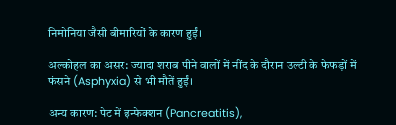निमोनिया जैसी बीमारियों के कारण हुईं।

अल्कोहल का असर: ज्यादा शराब पीने वालों में नींद के दौरान उल्टी के फेफड़ों में फंसने (Asphyxia) से भी मौतें हुईं।

अन्य कारण: पेट में इन्फेक्शन (Pancreatitis),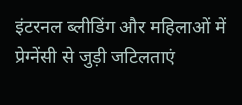इंटरनल ब्लीडिंग और महिलाओं में प्रेग्नेंसी से जुड़ी जटिलताएं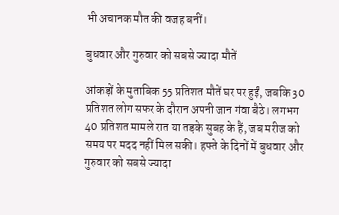भी अचानक मौत की वजह बनीं।

बुधवार और गुरुवार को सबसे ज्यादा मौतें

आंकड़ों के मुताबिक 55 प्रतिशत मौतें घर पर हुईं, जबकि 30 प्रतिशत लोग सफर के दौरान अपनी जान गंवा बैठे। लगभग 40 प्रतिशत मामले रात या तड़के सुबह के हैं, जब मरीज को समय पर मदद नहीं मिल सकी। हफ्ते के दिनों में बुधवार और गुरुवार को सबसे ज्यादा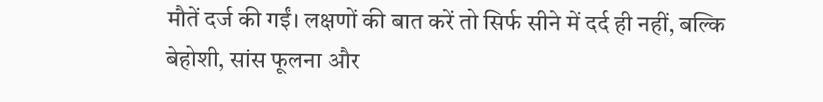मौतें दर्ज की गईं। लक्षणों की बात करें तो सिर्फ सीने में दर्द ही नहीं, बल्कि बेहोशी, सांस फूलना और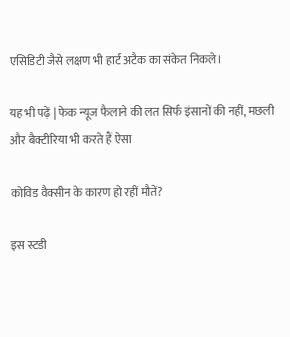एसिडिटी जैसे लक्षण भी हार्ट अटैक का संकेत निकले।

यह भी पढ़ें | फेक न्यूज फैलाने की लत सिर्फ इंसानों की नहीं, मछली और बैक्टीरिया भी करते हैं ऐसा

कोविड वैक्सीन के कारण हो रहीं मौतें?

इस स्टडी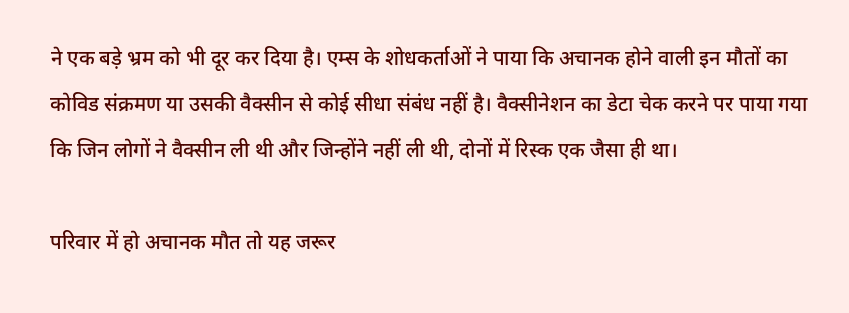ने एक बड़े भ्रम को भी दूर कर दिया है। एम्स के शोधकर्ताओं ने पाया कि अचानक होने वाली इन मौतों का कोविड संक्रमण या उसकी वैक्सीन से कोई सीधा संबंध नहीं है। वैक्सीनेशन का डेटा चेक करने पर पाया गया कि जिन लोगों ने वैक्सीन ली थी और जिन्होंने नहीं ली थी, दोनों में रिस्क एक जैसा ही था।

परिवार में हो अचानक मौत तो यह जरूर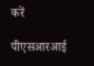करें

पीएसआरआई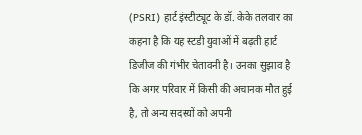(PSRI) हार्ट इंस्टीट्यूट के डॉ. केके तलवार का कहना है कि यह स्टडी युवाओं में बढ़ती हार्ट डिजीज की गंभीर चेतावनी है। उनका सुझाव है कि अगर परिवार में किसी की अचानक मौत हुई है, तो अन्य सदस्यों को अपनी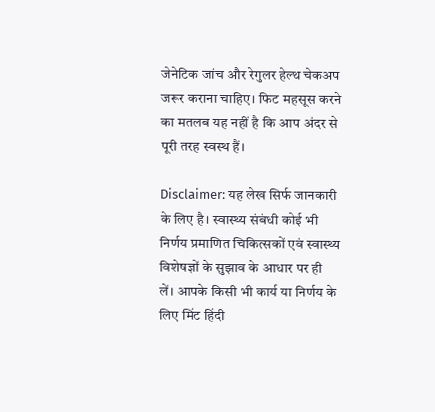जेनेटिक जांच और रेगुलर हेल्थ चेकअप जरूर कराना चाहिए। फिट महसूस करने का मतलब यह नहीं है कि आप अंदर से पूरी तरह स्वस्थ हैं।

Disclaimer: यह लेख सिर्फ जानकारी के लिए है। स्वास्थ्य संबंधी कोई भी निर्णय प्रमाणित चिकित्सकों एवं स्वास्थ्य विशेषज्ञों के सुझाव के आधार पर ही लें। आपके किसी भी कार्य या निर्णय के लिए मिंट हिंदी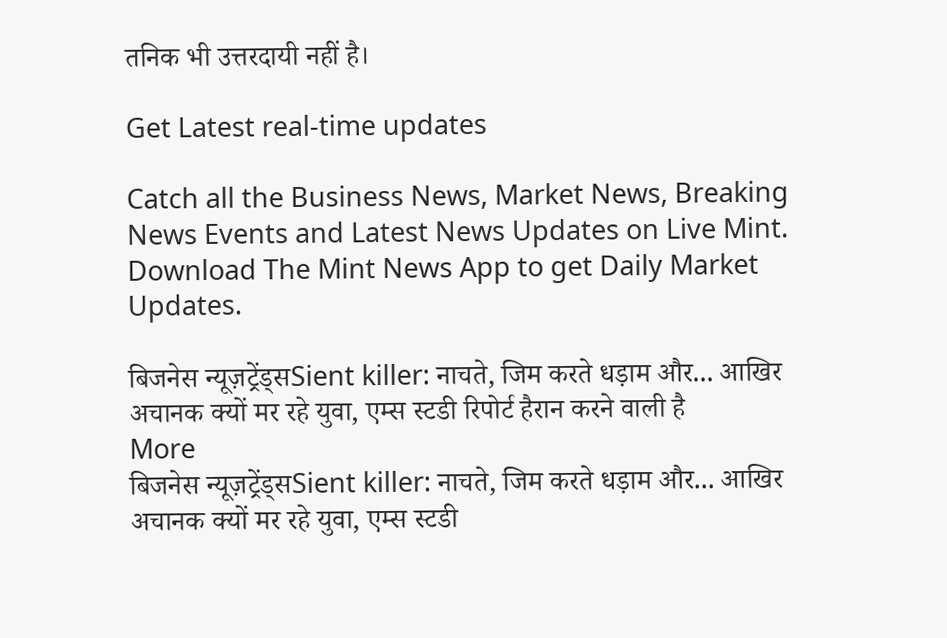तनिक भी उत्तरदायी नहीं है।

Get Latest real-time updates

Catch all the Business News, Market News, Breaking News Events and Latest News Updates on Live Mint. Download The Mint News App to get Daily Market Updates.

बिजनेस न्यूज़ट्रेंड्सSient killer: नाचते, जिम करते धड़ाम और... आखिर अचानक क्यों मर रहे युवा, एम्स स्टडी रिपोर्ट हैरान करने वाली है
More
बिजनेस न्यूज़ट्रेंड्सSient killer: नाचते, जिम करते धड़ाम और... आखिर अचानक क्यों मर रहे युवा, एम्स स्टडी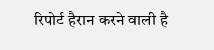रिपोर्ट हैरान करने वाली है